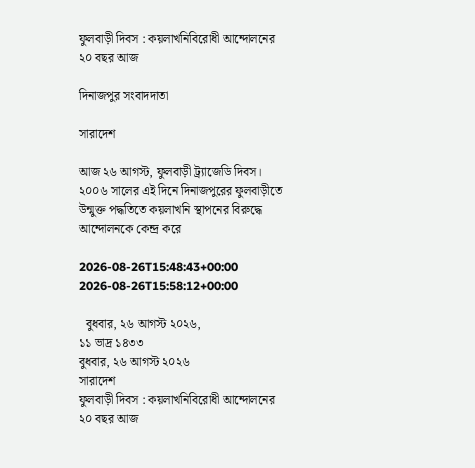ফুলবাড়ী দিবস : কয়লাখনিবিরোধী আন্দোলনের ২০ বছর আজ

দিনাজপুর সংবাদদাতা

সারাদেশ

আজ ২৬ আগস্ট, ফুলবাড়ী ট্র্যাজেডি দিবস। ২০০৬ সালের এই দিনে দিনাজপুরের ফুলবাড়ীতে উন্মুক্ত পদ্ধতিতে কয়লাখনি স্থাপনের বিরুদ্ধে আন্দোলনকে কেন্দ্র করে

2026-08-26T15:48:43+00:00
2026-08-26T15:58:12+00:00

  বুধবার, ২৬ আগস্ট ২০২৬,
১১ ভাদ্র ১৪৩৩
বুধবার, ২৬ আগস্ট ২০২৬
সারাদেশ
ফুলবাড়ী দিবস : কয়লাখনিবিরোধী আন্দোলনের ২০ বছর আজ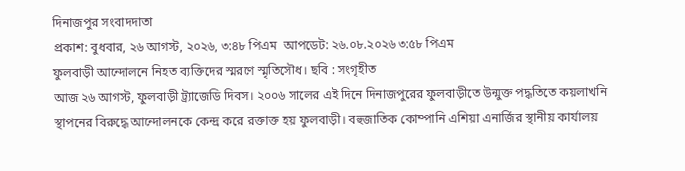দিনাজপুর সংবাদদাতা
প্রকাশ: বুধবার, ২৬ আগস্ট, ২০২৬, ৩:৪৮ পিএম  আপডেট: ২৬.০৮.২০২৬ ৩:৫৮ পিএম
ফুলবাড়ী আন্দোলনে নিহত ব্যক্তিদের স্মরণে স্মৃতিসৌধ। ছবি : সংগৃহীত
আজ ২৬ আগস্ট, ফুলবাড়ী ট্র্যাজেডি দিবস। ২০০৬ সালের এই দিনে দিনাজপুরের ফুলবাড়ীতে উন্মুক্ত পদ্ধতিতে কয়লাখনি স্থাপনের বিরুদ্ধে আন্দোলনকে কেন্দ্র করে রক্তাক্ত হয় ফুলবাড়ী। বহুজাতিক কোম্পানি এশিয়া এনার্জির স্থানীয় কার্যালয়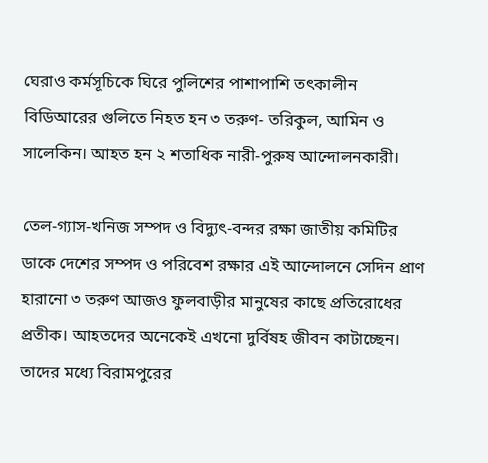ঘেরাও কর্মসূচিকে ঘিরে পুলিশের পাশাপাশি তৎকালীন বিডিআরের গুলিতে নিহত হন ৩ তরুণ- তরিকুল, আমিন ও সালেকিন। আহত হন ২ শতাধিক নারী-পুরুষ আন্দোলনকারী।

তেল-গ্যাস-খনিজ সম্পদ ও বিদ্যুৎ-বন্দর রক্ষা জাতীয় কমিটির ডাকে দেশের সম্পদ ও পরিবেশ রক্ষার এই আন্দোলনে সেদিন প্রাণ হারানো ৩ তরুণ আজও ফুলবাড়ীর মানুষের কাছে প্রতিরোধের প্রতীক। আহতদের অনেকেই এখনো দুর্বিষহ জীবন কাটাচ্ছেন। তাদের মধ্যে বিরামপুরের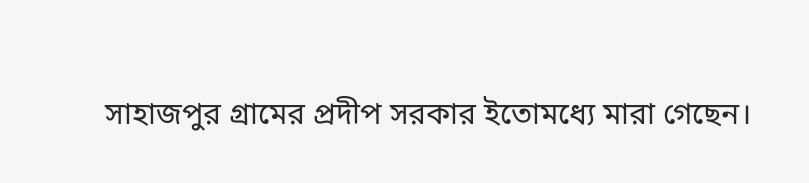সাহাজপুর গ্রামের প্রদীপ সরকার ইতোমধ্যে মারা গেছেন।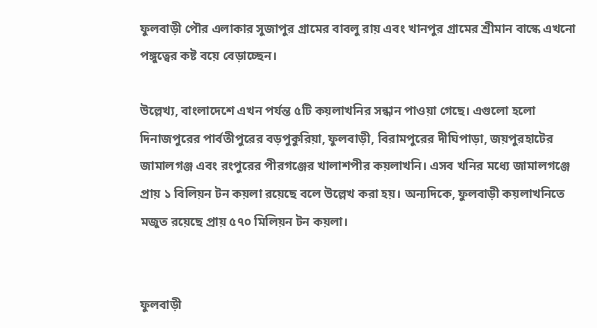ফুলবাড়ী পৌর এলাকার সুজাপুর গ্রামের বাবলু রায় এবং খানপুর গ্রামের শ্রীমান বাস্কে এখনো পঙ্গুত্বের কষ্ট বয়ে বেড়াচ্ছেন।

উল্লেখ্য, বাংলাদেশে এখন পর্যন্ত ৫টি কয়লাখনির সন্ধান পাওয়া গেছে। এগুলো হলো দিনাজপুরের পার্বতীপুরের বড়পুকুরিয়া, ফুলবাড়ী, বিরামপুরের দীঘিপাড়া, জয়পুরহাটের জামালগঞ্জ এবং রংপুরের পীরগঞ্জের খালাশপীর কয়লাখনি। এসব খনির মধ্যে জামালগঞ্জে প্রায় ১ বিলিয়ন টন কয়লা রয়েছে বলে উল্লেখ করা হয়। অন্যদিকে, ফুলবাড়ী কয়লাখনিতে মজুত রয়েছে প্রায় ৫৭০ মিলিয়ন টন কয়লা।


ফুলবাড়ী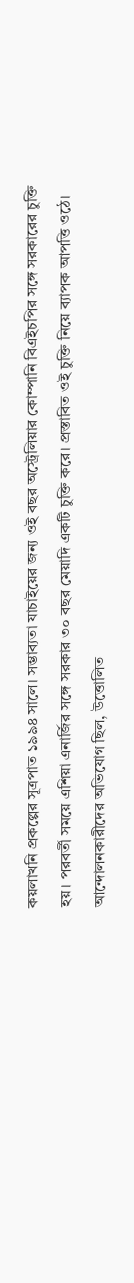কয়লাখনি প্রকল্পের সূত্রপাত ১৯৯৪ সালে। সম্ভাব্যতা যাচাইয়ের জন্য ওই বছর অস্ট্রেলিয়ার কোম্পানি বিএইচপির সঙ্গে সরকারের চুক্তি হয়। পরবর্তী সময়ে এশিয়া এনার্জির সঙ্গে সরকার ৩০ বছর মেয়াদি একটি চুক্তি করে। প্রস্তাবিত ওই চুক্তি নিয়ে ব্যাপক আপত্তি ওঠে। আন্দোলনকারীদের অভিযোগ ছিল, উত্তোলিত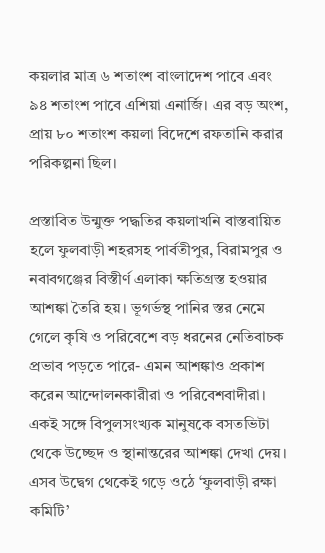কয়লার মাত্র ৬ শতাংশ বাংলাদেশ পাবে এবং ৯৪ শতাংশ পাবে এশিয়া এনার্জি। এর বড় অংশ, প্রায় ৮০ শতাংশ কয়লা বিদেশে রফতানি করার পরিকল্পনা ছিল।

প্রস্তাবিত উন্মুক্ত পদ্ধতির কয়লাখনি বাস্তবায়িত হলে ফুলবাড়ী শহরসহ পার্বতীপুর, বিরামপুর ও নবাবগঞ্জের বিস্তীর্ণ এলাকা ক্ষতিগ্রস্ত হওয়ার আশঙ্কা তৈরি হয়। ভূগর্ভস্থ পানির স্তর নেমে গেলে কৃষি ও পরিবেশে বড় ধরনের নেতিবাচক প্রভাব পড়তে পারে- এমন আশঙ্কাও প্রকাশ করেন আন্দোলনকারীরা ও পরিবেশবাদীরা। একই সঙ্গে বিপুলসংখ্যক মানুষকে বসতভিটা থেকে উচ্ছেদ ও স্থানান্তরের আশঙ্কা দেখা দেয়। এসব উদ্বেগ থেকেই গড়ে ওঠে ‘ফুলবাড়ী রক্ষা কমিটি’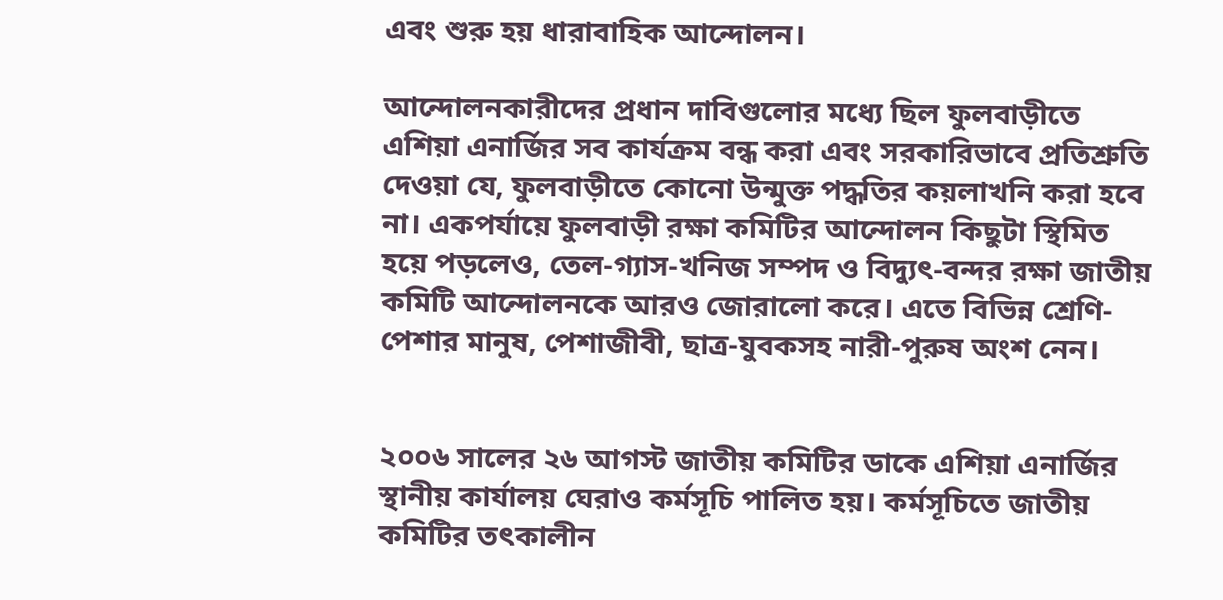এবং শুরু হয় ধারাবাহিক আন্দোলন।

আন্দোলনকারীদের প্রধান দাবিগুলোর মধ্যে ছিল ফুলবাড়ীতে এশিয়া এনার্জির সব কার্যক্রম বন্ধ করা এবং সরকারিভাবে প্রতিশ্রুতি দেওয়া যে, ফুলবাড়ীতে কোনো উন্মুক্ত পদ্ধতির কয়লাখনি করা হবে না। একপর্যায়ে ফুলবাড়ী রক্ষা কমিটির আন্দোলন কিছুটা স্থিমিত হয়ে পড়লেও, তেল-গ্যাস-খনিজ সম্পদ ও বিদ্যুৎ-বন্দর রক্ষা জাতীয় কমিটি আন্দোলনকে আরও জোরালো করে। এতে বিভিন্ন শ্রেণি-পেশার মানুষ, পেশাজীবী, ছাত্র-যুবকসহ নারী-পুরুষ অংশ নেন।


২০০৬ সালের ২৬ আগস্ট জাতীয় কমিটির ডাকে এশিয়া এনার্জির স্থানীয় কার্যালয় ঘেরাও কর্মসূচি পালিত হয়। কর্মসূচিতে জাতীয় কমিটির তৎকালীন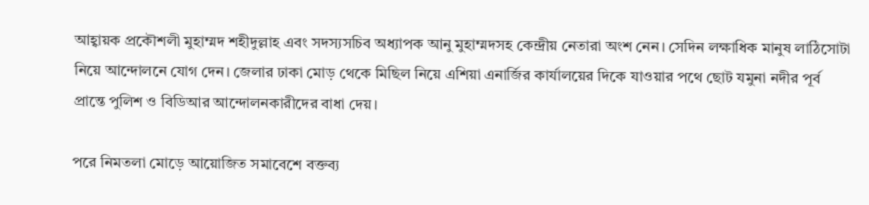আহ্বায়ক প্রকৌশলী মুহাম্মদ শহীদুল্লাহ এবং সদস্যসচিব অধ্যাপক আনু মুহাম্মদসহ কেন্দ্রীয় নেতারা অংশ নেন। সেদিন লক্ষাধিক মানুষ লাঠিসোটা নিয়ে আন্দোলনে যোগ দেন। জেলার ঢাকা মোড় থেকে মিছিল নিয়ে এশিয়া এনার্জির কার্যালয়ের দিকে যাওয়ার পথে ছোট যমুনা নদীর পূর্ব প্রান্তে পুলিশ ও বিডিআর আন্দোলনকারীদের বাধা দেয়।

পরে নিমতলা মোড়ে আয়োজিত সমাবেশে বক্তব্য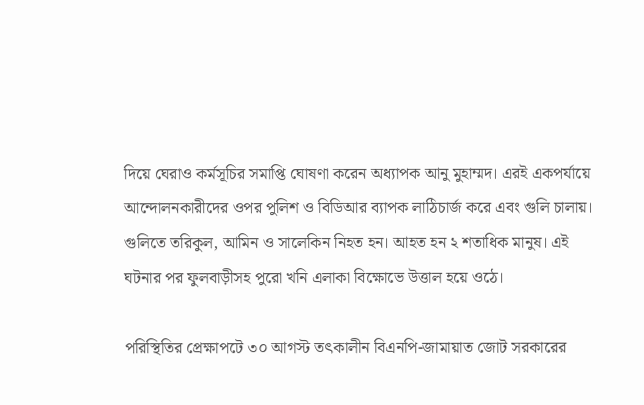দিয়ে ঘেরাও কর্মসূচির সমাপ্তি ঘোষণা করেন অধ্যাপক আনু মুহাম্মদ। এরই একপর্যায়ে আন্দোলনকারীদের ওপর পুলিশ ও বিডিআর ব্যাপক লাঠিচার্জ করে এবং গুলি চালায়। গুলিতে তরিকুল, আমিন ও সালেকিন নিহত হন। আহত হন ২ শতাধিক মানুষ। এই ঘটনার পর ফুলবাড়ীসহ পুরো খনি এলাকা বিক্ষোভে উত্তাল হয়ে ওঠে।

পরিস্থিতির প্রেক্ষাপটে ৩০ আগস্ট তৎকালীন বিএনপি-জামায়াত জোট সরকারের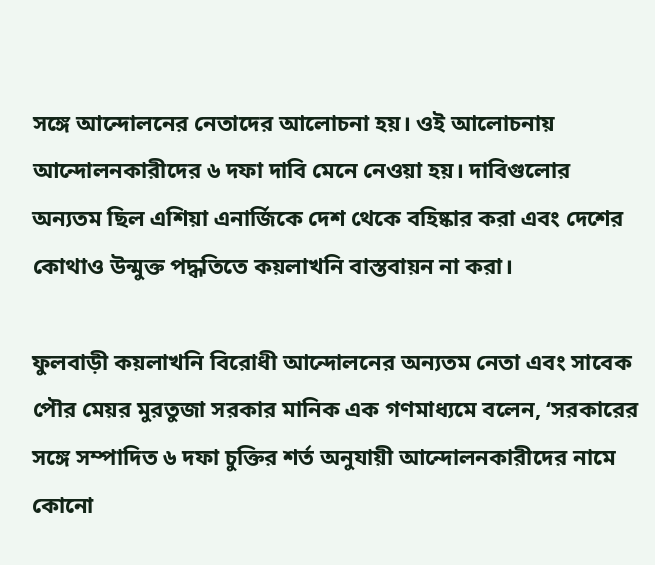সঙ্গে আন্দোলনের নেতাদের আলোচনা হয়। ওই আলোচনায় আন্দোলনকারীদের ৬ দফা দাবি মেনে নেওয়া হয়। দাবিগুলোর অন্যতম ছিল এশিয়া এনার্জিকে দেশ থেকে বহিষ্কার করা এবং দেশের কোথাও উন্মুক্ত পদ্ধতিতে কয়লাখনি বাস্তবায়ন না করা।

ফুলবাড়ী কয়লাখনি বিরোধী আন্দোলনের অন্যতম নেতা এবং সাবেক পৌর মেয়র মুরতুজা সরকার মানিক এক গণমাধ্যমে বলেন, ‘সরকারের সঙ্গে সম্পাদিত ৬ দফা চুক্তির শর্ত অনুযায়ী আন্দোলনকারীদের নামে কোনো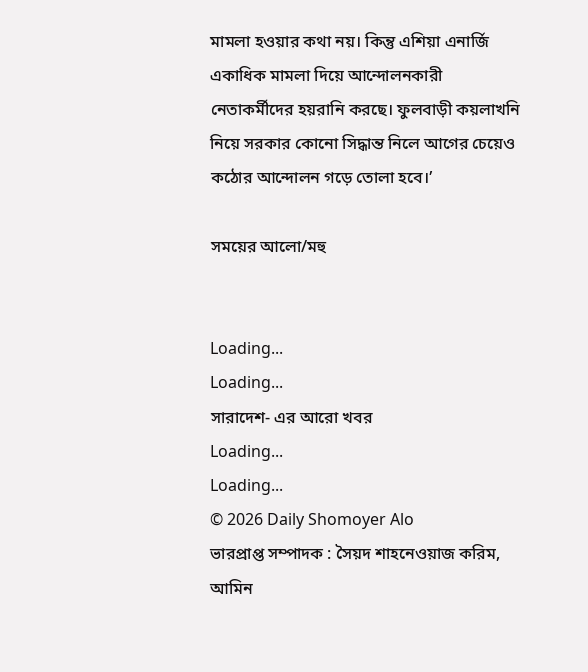মামলা হওয়ার কথা নয়। কিন্তু এশিয়া এনার্জি একাধিক মামলা দিয়ে আন্দোলনকারী নেতাকর্মীদের হয়রানি করছে। ফুলবাড়ী কয়লাখনি নিয়ে সরকার কোনো সিদ্ধান্ত নিলে আগের চেয়েও কঠোর আন্দোলন গড়ে তোলা হবে।’

সময়ের আলো/মহু


Loading...
Loading...
সারাদেশ- এর আরো খবর
Loading...
Loading...
© 2026 Daily Shomoyer Alo
ভারপ্রাপ্ত সম্পাদক : সৈয়দ শাহনেওয়াজ করিম, আমিন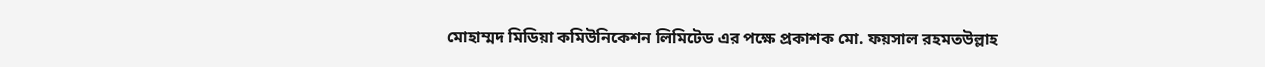মোহাম্মদ মিডিয়া কমিউনিকেশন লিমিটেড এর পক্ষে প্রকাশক মো. ফয়সাল রহমতউল্লাহ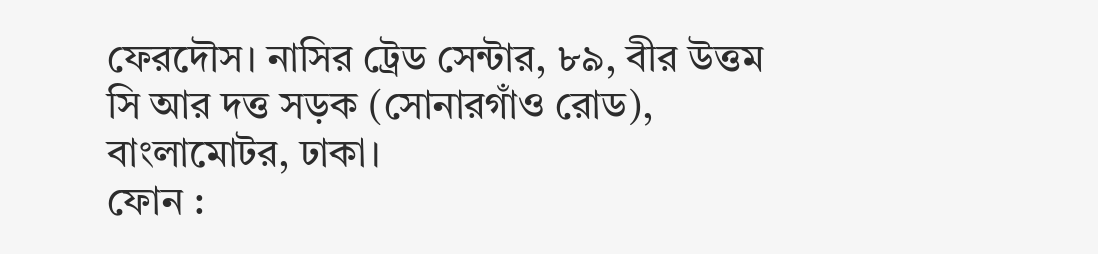ফেরদৌস। নাসির ট্রেড সেন্টার, ৮৯, বীর উত্তম সি আর দত্ত সড়ক (সোনারগাঁও রোড), বাংলামোটর, ঢাকা।
ফোন :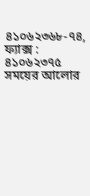৪১০৬২৩৬৮-৭৪, ফ্যাক্স : ৪১০৬২৩৭৫
সময়ের আলোর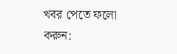খবর পেতে ফলো করুন: